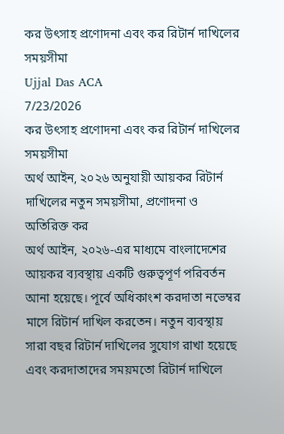কর উৎসাহ প্রণোদনা এবং কর রিটার্ন দাখিলের সময়সীমা
Ujjal Das ACA
7/23/2026
কর উৎসাহ প্রণোদনা এবং কর রিটার্ন দাখিলের সময়সীমা
অর্থ আইন, ২০২৬ অনুযায়ী আয়কর রিটার্ন দাখিলের নতুন সময়সীমা, প্রণোদনা ও অতিরিক্ত কর
অর্থ আইন, ২০২৬-এর মাধ্যমে বাংলাদেশের আয়কর ব্যবস্থায় একটি গুরুত্বপূর্ণ পরিবর্তন আনা হয়েছে। পূর্বে অধিকাংশ করদাতা নভেম্বর মাসে রিটার্ন দাখিল করতেন। নতুন ব্যবস্থায় সারা বছর রিটার্ন দাখিলের সুযোগ রাখা হয়েছে এবং করদাতাদের সময়মতো রিটার্ন দাখিলে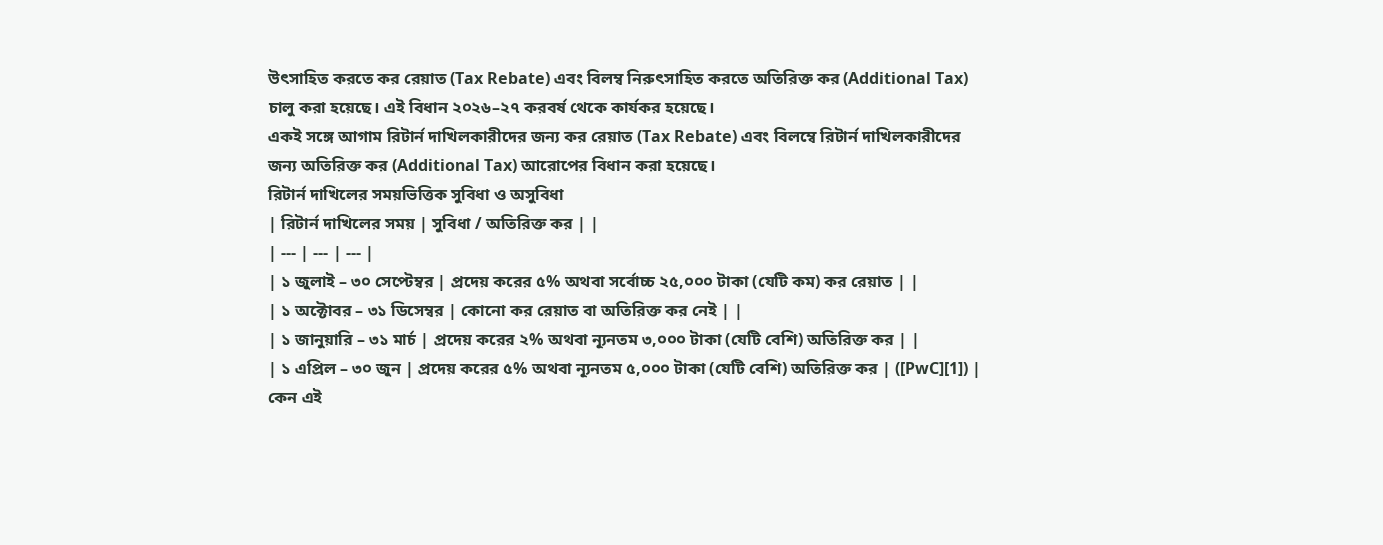উৎসাহিত করতে কর রেয়াত (Tax Rebate) এবং বিলম্ব নিরুৎসাহিত করতে অতিরিক্ত কর (Additional Tax) চালু করা হয়েছে। এই বিধান ২০২৬–২৭ করবর্ষ থেকে কার্যকর হয়েছে।
একই সঙ্গে আগাম রিটার্ন দাখিলকারীদের জন্য কর রেয়াত (Tax Rebate) এবং বিলম্বে রিটার্ন দাখিলকারীদের জন্য অতিরিক্ত কর (Additional Tax) আরোপের বিধান করা হয়েছে।
রিটার্ন দাখিলের সময়ভিত্তিক সুবিধা ও অসুবিধা
| রিটার্ন দাখিলের সময় | সুবিধা / অতিরিক্ত কর | |
| --- | --- | --- |
| ১ জুলাই – ৩০ সেপ্টেম্বর | প্রদেয় করের ৫% অথবা সর্বোচ্চ ২৫,০০০ টাকা (যেটি কম) কর রেয়াত | |
| ১ অক্টোবর – ৩১ ডিসেম্বর | কোনো কর রেয়াত বা অতিরিক্ত কর নেই | |
| ১ জানুয়ারি – ৩১ মার্চ | প্রদেয় করের ২% অথবা ন্যূনতম ৩,০০০ টাকা (যেটি বেশি) অতিরিক্ত কর | |
| ১ এপ্রিল – ৩০ জুন | প্রদেয় করের ৫% অথবা ন্যূনতম ৫,০০০ টাকা (যেটি বেশি) অতিরিক্ত কর | ([PwC][1]) |
কেন এই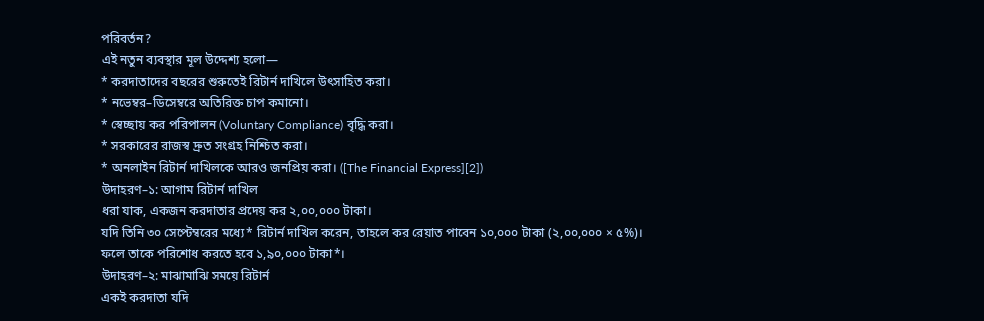পরিবর্তন?
এই নতুন ব্যবস্থার মূল উদ্দেশ্য হলো—
* করদাতাদের বছরের শুরুতেই রিটার্ন দাখিলে উৎসাহিত করা।
* নভেম্বর–ডিসেম্বরে অতিরিক্ত চাপ কমানো।
* স্বেচ্ছায় কর পরিপালন (Voluntary Compliance) বৃদ্ধি করা।
* সরকারের রাজস্ব দ্রুত সংগ্রহ নিশ্চিত করা।
* অনলাইন রিটার্ন দাখিলকে আরও জনপ্রিয় করা। ([The Financial Express][2])
উদাহরণ–১: আগাম রিটার্ন দাখিল
ধরা যাক, একজন করদাতার প্রদেয় কর ২,০০,০০০ টাকা।
যদি তিনি ৩০ সেপ্টেম্বরের মধ্যে* রিটার্ন দাখিল করেন, তাহলে কর রেয়াত পাবেন ১০,০০০ টাকা (২,০০,০০০ × ৫%)।
ফলে তাকে পরিশোধ করতে হবে ১,৯০,০০০ টাকা*।
উদাহরণ–২: মাঝামাঝি সময়ে রিটার্ন
একই করদাতা যদি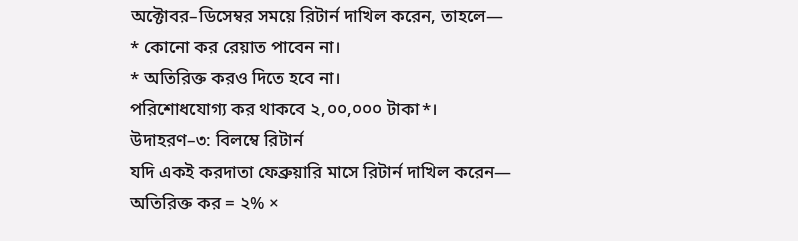অক্টোবর–ডিসেম্বর সময়ে রিটার্ন দাখিল করেন, তাহলে—
* কোনো কর রেয়াত পাবেন না।
* অতিরিক্ত করও দিতে হবে না।
পরিশোধযোগ্য কর থাকবে ২,০০,০০০ টাকা*।
উদাহরণ–৩: বিলম্বে রিটার্ন
যদি একই করদাতা ফেব্রুয়ারি মাসে রিটার্ন দাখিল করেন—
অতিরিক্ত কর = ২% ×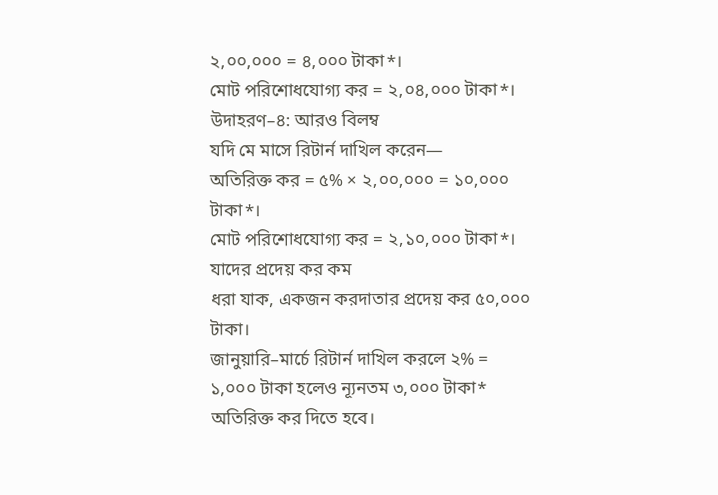২,০০,০০০ = ৪,০০০ টাকা*।
মোট পরিশোধযোগ্য কর = ২,০৪,০০০ টাকা*।
উদাহরণ–৪: আরও বিলম্ব
যদি মে মাসে রিটার্ন দাখিল করেন—
অতিরিক্ত কর = ৫% × ২,০০,০০০ = ১০,০০০ টাকা*।
মোট পরিশোধযোগ্য কর = ২,১০,০০০ টাকা*।
যাদের প্রদেয় কর কম
ধরা যাক, একজন করদাতার প্রদেয় কর ৫০,০০০ টাকা।
জানুয়ারি–মার্চে রিটার্ন দাখিল করলে ২% = ১,০০০ টাকা হলেও ন্যূনতম ৩,০০০ টাকা* অতিরিক্ত কর দিতে হবে।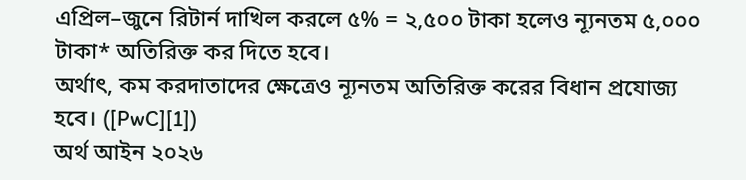এপ্রিল–জুনে রিটার্ন দাখিল করলে ৫% = ২,৫০০ টাকা হলেও ন্যূনতম ৫,০০০ টাকা* অতিরিক্ত কর দিতে হবে।
অর্থাৎ, কম করদাতাদের ক্ষেত্রেও ন্যূনতম অতিরিক্ত করের বিধান প্রযোজ্য হবে। ([PwC][1])
অর্থ আইন ২০২৬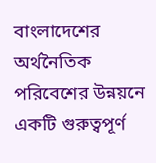বাংলাদেশের অর্থনৈতিক পরিবেশের উন্নয়নে একটি গুরুত্বপূর্ণ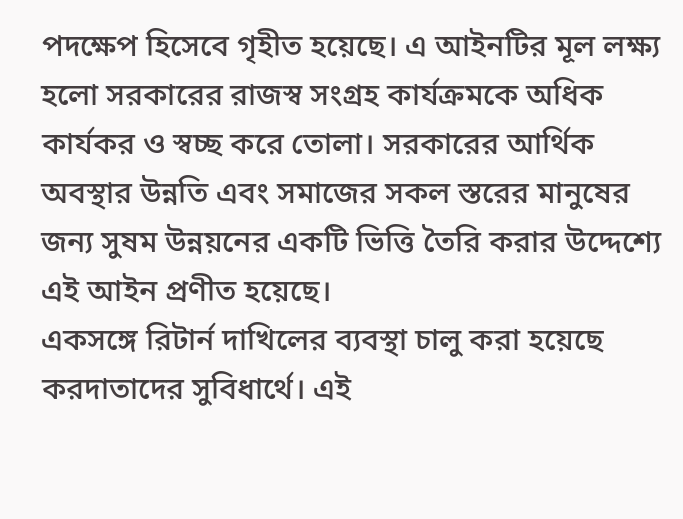পদক্ষেপ হিসেবে গৃহীত হয়েছে। এ আইনটির মূল লক্ষ্য হলো সরকারের রাজস্ব সংগ্রহ কার্যক্রমকে অধিক কার্যকর ও স্বচ্ছ করে তোলা। সরকারের আর্থিক অবস্থার উন্নতি এবং সমাজের সকল স্তরের মানুষের জন্য সুষম উন্নয়নের একটি ভিত্তি তৈরি করার উদ্দেশ্যে এই আইন প্রণীত হয়েছে।
একসঙ্গে রিটার্ন দাখিলের ব্যবস্থা চালু করা হয়েছে করদাতাদের সুবিধার্থে। এই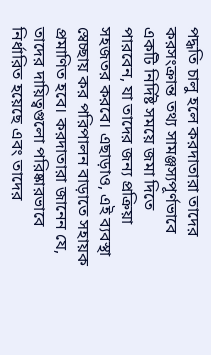পদ্ধতি চালু হলে করদাতারা তাদের করসংক্রান্ত তথ্য সামঞ্জস্যপূর্ণভাবে একটি নির্দিষ্ট সময়ে জমা দিতে পারবেন, যা তাদের জন্য প্রক্রিয়া সহজতর করবে। এছাড়াও, এই ব্যবস্থা স্বেচ্ছায় কর পরিপালন বাড়াতে সহায়ক প্রমাণিত হবে। করদাতারা জানেন যে, তাদের দায়িত্বগুলো পরিষ্কারভাবে নির্ধারিত হয়েছে এবং তাদের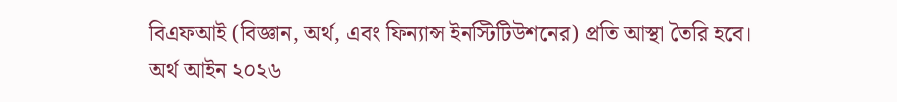বিএফআই (বিজ্ঞান, অর্থ, এবং ফিন্যান্স ইনস্টিটিউশনের) প্রতি আস্থা তৈরি হবে।
অর্থ আইন ২০২৬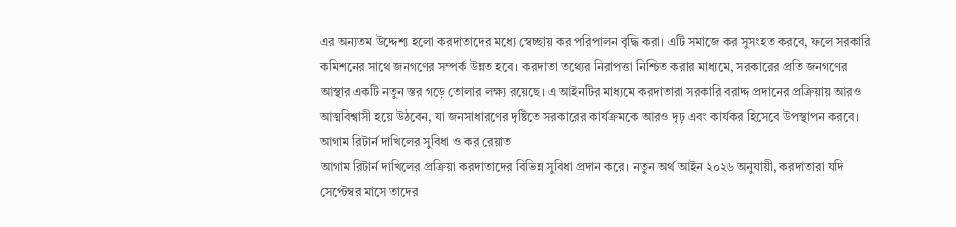এর অন্যতম উদ্দেশ্য হলো করদাতাদের মধ্যে স্বেচ্ছায় কর পরিপালন বৃদ্ধি করা। এটি সমাজে কর সুসংহত করবে, ফলে সরকারি কমিশনের সাথে জনগণের সম্পর্ক উন্নত হবে। করদাতা তথ্যের নিরাপত্তা নিশ্চিত করার মাধ্যমে, সরকারের প্রতি জনগণের আস্থার একটি নতুন স্তর গড়ে তোলার লক্ষ্য রয়েছে। এ আইনটির মাধ্যমে করদাতারা সরকারি বরাদ্দ প্রদানের প্রক্রিয়ায় আরও আত্মবিশ্বাসী হয়ে উঠবেন, যা জনসাধারণের দৃষ্টিতে সরকারের কার্যক্রমকে আরও দৃঢ় এবং কার্যকর হিসেবে উপস্থাপন করবে।
আগাম রিটার্ন দাখিলের সুবিধা ও কর রেয়াত
আগাম রিটার্ন দাখিলের প্রক্রিয়া করদাতাদের বিভিন্ন সুবিধা প্রদান করে। নতুন অর্থ আইন ২০২৬ অনুযায়ী, করদাতারা যদি সেপ্টেম্বর মাসে তাদের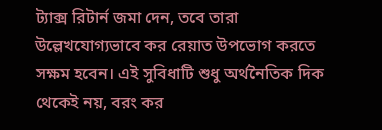ট্যাক্স রিটার্ন জমা দেন, তবে তারা উল্লেখযোগ্যভাবে কর রেয়াত উপভোগ করতে সক্ষম হবেন। এই সুবিধাটি শুধু অর্থনৈতিক দিক থেকেই নয়, বরং কর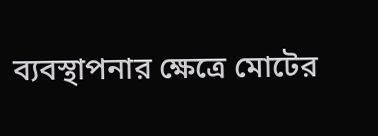ব্যবস্থাপনার ক্ষেত্রে মোটের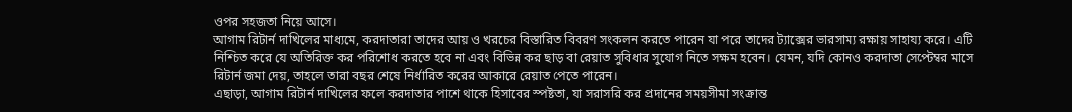ওপর সহজতা নিয়ে আসে।
আগাম রিটার্ন দাখিলের মাধ্যমে, করদাতারা তাদের আয় ও খরচের বিস্তারিত বিবরণ সংকলন করতে পারেন যা পরে তাদের ট্যাক্সের ভারসাম্য রক্ষায় সাহায্য করে। এটি নিশ্চিত করে যে অতিরিক্ত কর পরিশোধ করতে হবে না এবং বিভিন্ন কর ছাড় বা রেয়াত সুবিধার সুযোগ নিতে সক্ষম হবেন। যেমন, যদি কোনও করদাতা সেপ্টেম্বর মাসে রিটার্ন জমা দেয়, তাহলে তারা বছর শেষে নির্ধারিত করের আকারে রেয়াত পেতে পারেন।
এছাড়া, আগাম রিটার্ন দাখিলের ফলে করদাতার পাশে থাকে হিসাবের স্পষ্টতা, যা সরাসরি কর প্রদানের সময়সীমা সংক্রান্ত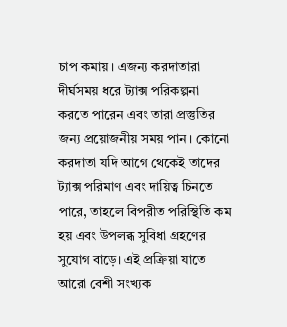চাপ কমায়। এজন্য করদাতারা দীর্ঘসময় ধরে ট্যাক্স পরিকল্পনা করতে পারেন এবং তারা প্রস্তুতির জন্য প্রয়োজনীয় সময় পান। কোনো করদাতা যদি আগে থেকেই তাদের ট্যাক্স পরিমাণ এবং দায়িত্ব চিনতে পারে, তাহলে বিপরীত পরিস্থিতি কম হয় এবং উপলব্ধ সুবিধা গ্রহণের সুযোগ বাড়ে। এই প্রক্রিয়া যাতে আরো বেশী সংখ্যক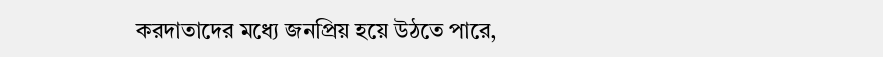করদাতাদের মধ্যে জনপ্রিয় হয়ে উঠতে পারে,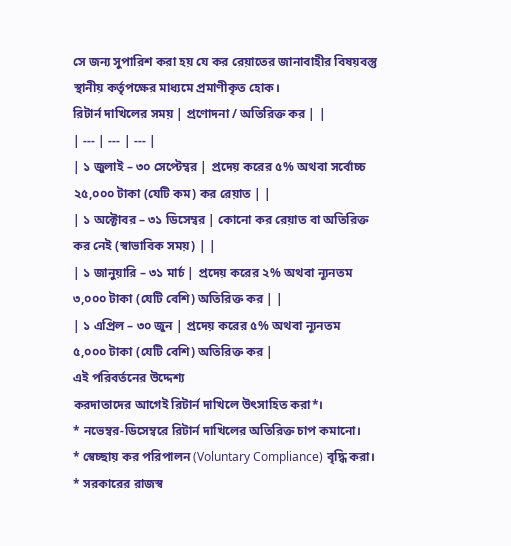সে জন্য সুপারিশ করা হয় যে কর রেয়াতের জানাবাহীর বিষয়বস্তু স্থানীয় কর্তৃপক্ষের মাধ্যমে প্রমাণীকৃত হোক।
রিটার্ন দাখিলের সময় | প্রণোদনা / অতিরিক্ত কর | |
| --- | --- | --- |
| ১ জুলাই – ৩০ সেপ্টেম্বর | প্রদেয় করের ৫% অথবা সর্বোচ্চ ২৫,০০০ টাকা (যেটি কম) কর রেয়াত | |
| ১ অক্টোবর – ৩১ ডিসেম্বর | কোনো কর রেয়াত বা অতিরিক্ত কর নেই (স্বাভাবিক সময়) | |
| ১ জানুয়ারি – ৩১ মার্চ | প্রদেয় করের ২% অথবা ন্যূনতম ৩,০০০ টাকা (যেটি বেশি) অতিরিক্ত কর | |
| ১ এপ্রিল – ৩০ জুন | প্রদেয় করের ৫% অথবা ন্যূনতম ৫,০০০ টাকা (যেটি বেশি) অতিরিক্ত কর |
এই পরিবর্তনের উদ্দেশ্য
করদাতাদের আগেই রিটার্ন দাখিলে উৎসাহিত করা*।
* নভেম্বর-ডিসেম্বরে রিটার্ন দাখিলের অতিরিক্ত চাপ কমানো।
* স্বেচ্ছায় কর পরিপালন (Voluntary Compliance) বৃদ্ধি করা।
* সরকারের রাজস্ব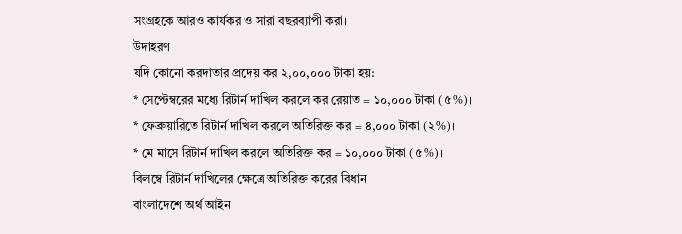সংগ্রহকে আরও কার্যকর ও সারা বছরব্যাপী করা।
উদাহরণ
যদি কোনো করদাতার প্রদেয় কর ২,০০,০০০ টাকা হয়:
* সেপ্টেম্বরের মধ্যে রিটার্ন দাখিল করলে কর রেয়াত = ১০,০০০ টাকা (৫%)।
* ফেব্রুয়ারিতে রিটার্ন দাখিল করলে অতিরিক্ত কর = ৪,০০০ টাকা (২%)।
* মে মাসে রিটার্ন দাখিল করলে অতিরিক্ত কর = ১০,০০০ টাকা (৫%)।
বিলম্বে রিটার্ন দাখিলের ক্ষেত্রে অতিরিক্ত করের বিধান
বাংলাদেশে অর্থ আইন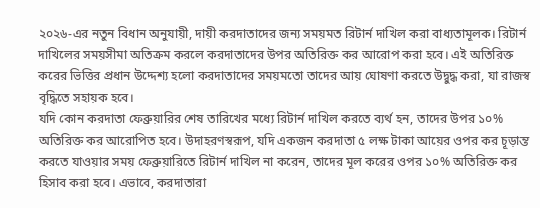২০২৬-এর নতুন বিধান অনুযায়ী, দায়ী করদাতাদের জন্য সময়মত রিটার্ন দাখিল করা বাধ্যতামূলক। রিটার্ন দাখিলের সময়সীমা অতিক্রম করলে করদাতাদের উপর অতিরিক্ত কর আরোপ করা হবে। এই অতিরিক্ত করের ভিত্তির প্রধান উদ্দেশ্য হলো করদাতাদের সময়মতো তাদের আয় ঘোষণা করতে উদ্বুদ্ধ করা, যা রাজস্ব বৃদ্ধিতে সহায়ক হবে।
যদি কোন করদাতা ফেব্রুয়ারির শেষ তারিখের মধ্যে রিটার্ন দাখিল করতে ব্যর্থ হন, তাদের উপর ১০% অতিরিক্ত কর আরোপিত হবে। উদাহরণস্বরূপ, যদি একজন করদাতা ৫ লক্ষ টাকা আয়ের ওপর কর চূড়ান্ত করতে যাওয়ার সময় ফেব্রুয়ারিতে রিটার্ন দাখিল না করেন, তাদের মূল করের ওপর ১০% অতিরিক্ত কর হিসাব করা হবে। এভাবে, করদাতারা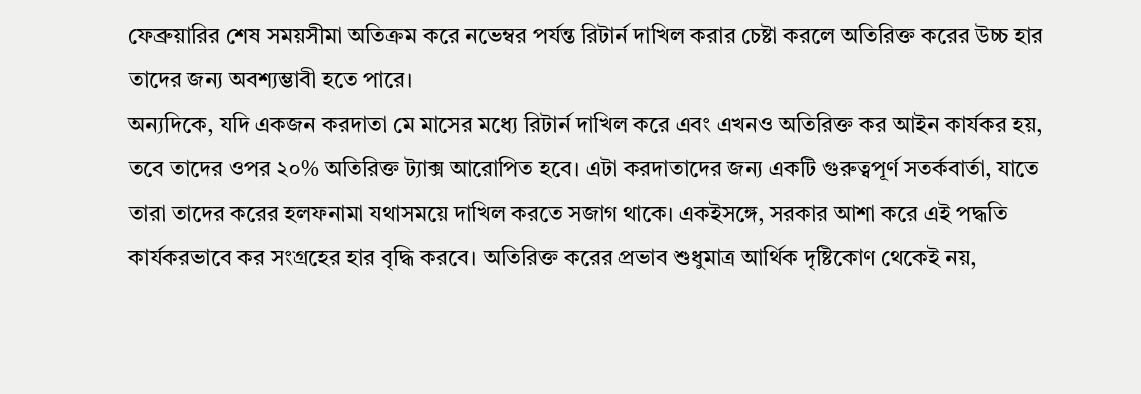ফেব্রুয়ারির শেষ সময়সীমা অতিক্রম করে নভেম্বর পর্যন্ত রিটার্ন দাখিল করার চেষ্টা করলে অতিরিক্ত করের উচ্চ হার তাদের জন্য অবশ্যম্ভাবী হতে পারে।
অন্যদিকে, যদি একজন করদাতা মে মাসের মধ্যে রিটার্ন দাখিল করে এবং এখনও অতিরিক্ত কর আইন কার্যকর হয়, তবে তাদের ওপর ২০% অতিরিক্ত ট্যাক্স আরোপিত হবে। এটা করদাতাদের জন্য একটি গুরুত্বপূর্ণ সতর্কবার্তা, যাতে তারা তাদের করের হলফনামা যথাসময়ে দাখিল করতে সজাগ থাকে। একইসঙ্গে, সরকার আশা করে এই পদ্ধতি কার্যকরভাবে কর সংগ্রহের হার বৃদ্ধি করবে। অতিরিক্ত করের প্রভাব শুধুমাত্র আর্থিক দৃষ্টিকোণ থেকেই নয়,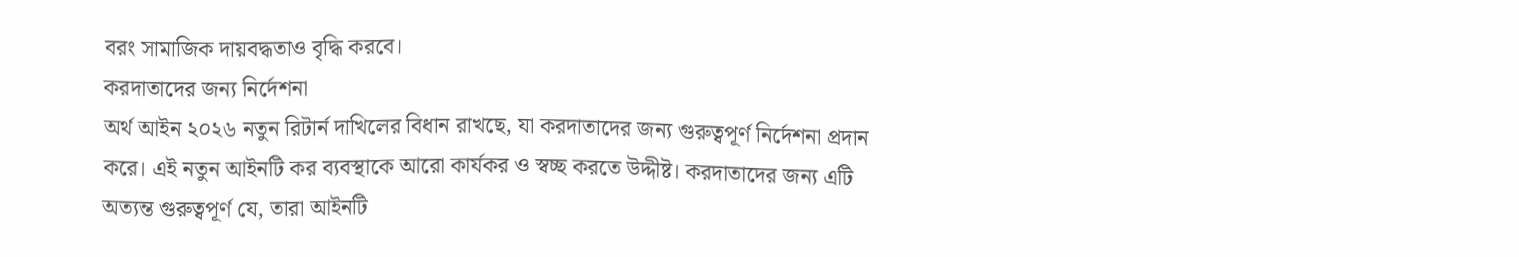বরং সামাজিক দায়বদ্ধতাও বৃদ্ধি করবে।
করদাতাদের জন্য নির্দেশনা
অর্থ আইন ২০২৬ নতুন রিটার্ন দাখিলের বিধান রাখছে, যা করদাতাদের জন্য গুরুত্বপূর্ণ নির্দেশনা প্রদান করে। এই নতুন আইনটি কর ব্যবস্থাকে আরো কার্যকর ও স্বচ্ছ করতে উদ্দীষ্ট। করদাতাদের জন্য এটি অত্যন্ত গুরুত্বপূর্ণ যে, তারা আইনটি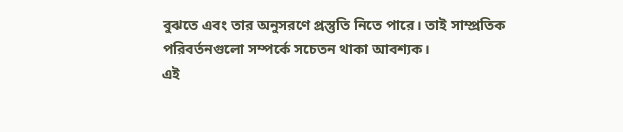বুঝতে এবং তার অনুসরণে প্রস্তুতি নিতে পারে। তাই সাম্প্রতিক পরিবর্তনগুলো সম্পর্কে সচেতন থাকা আবশ্যক।
এই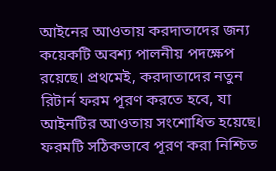আইনের আওতায় করদাতাদের জন্য কয়েকটি অবশ্য পালনীয় পদক্ষেপ রয়েছে। প্রথমেই, করদাতাদের নতুন রিটার্ন ফরম পূরণ করতে হবে, যা আইনটির আওতায় সংশোধিত হয়েছে। ফরমটি সঠিকভাবে পূরণ করা নিশ্চিত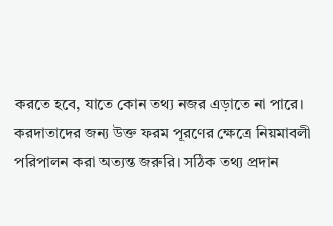করতে হবে, যাতে কোন তথ্য নজর এড়াতে না পারে। করদাতাদের জন্য উক্ত ফরম পূরণের ক্ষেত্রে নিয়মাবলী পরিপালন করা অত্যন্ত জরুরি। সঠিক তথ্য প্রদান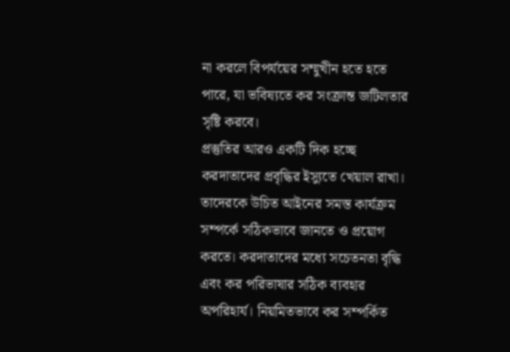না করলে বিপর্যয়ের সম্মুখীন হতে হতে পারে, যা ভবিষ্যতে কর সংক্রান্ত জটিলতার সৃষ্টি করবে।
প্রস্তুতির আরও একটি দিক হচ্ছে করদাতাদের প্রবৃদ্ধির ইস্যুতে খেয়াল রাখা। তাদেরকে উচিত আইনের সমস্ত কার্যক্রম সম্পর্কে সঠিকভাবে জানতে ও প্রয়োগ করতে। করদাতাদের মধ্যে সচেতনতা বৃদ্ধি এবং কর পরিভাষার সঠিক ব্যবহার অপরিহার্য। নিয়মিতভাবে কর সম্পর্কিত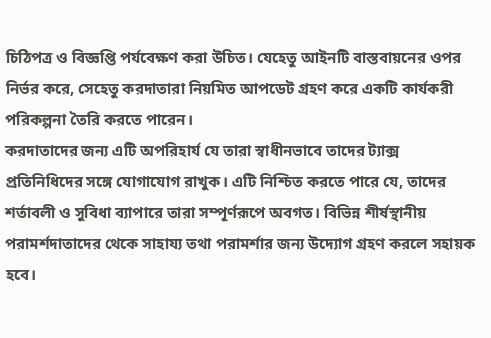চিঠিপত্র ও বিজ্ঞপ্তি পর্যবেক্ষণ করা উচিত। যেহেতু আইনটি বাস্তবায়নের ওপর নির্ভর করে, সেহেতু করদাতারা নিয়মিত আপডেট গ্রহণ করে একটি কার্যকরী পরিকল্পনা তৈরি করতে পারেন।
করদাতাদের জন্য এটি অপরিহার্য যে তারা স্বাধীনভাবে তাদের ট্যাক্স প্রতিনিধিদের সঙ্গে যোগাযোগ রাখুক। এটি নিশ্চিত করতে পারে যে, তাদের শর্তাবলী ও সুবিধা ব্যাপারে তারা সম্পূর্ণরূপে অবগত। বিভিন্ন শীর্ষস্থানীয় পরামর্শদাতাদের থেকে সাহায্য তথা পরামর্শার জন্য উদ্যোগ গ্রহণ করলে সহায়ক হবে।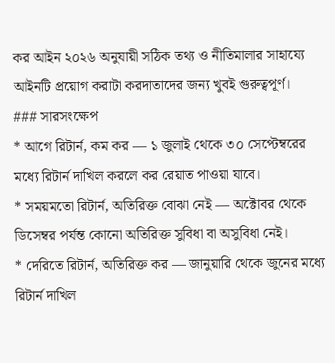কর আইন ২০২৬ অনুযায়ী সঠিক তথ্য ও নীতিমালার সাহায্যে আইনটি প্রয়োগ করাটা করদাতাদের জন্য খুবই গুরুত্বপূর্ণ।
### সারসংক্ষেপ
* আগে রিটার্ন, কম কর — ১ জুলাই থেকে ৩০ সেপ্টেম্বরের মধ্যে রিটার্ন দাখিল করলে কর রেয়াত পাওয়া যাবে।
* সময়মতো রিটার্ন, অতিরিক্ত বোঝা নেই — অক্টোবর থেকে ডিসেম্বর পর্যন্ত কোনো অতিরিক্ত সুবিধা বা অসুবিধা নেই।
* দেরিতে রিটার্ন, অতিরিক্ত কর — জানুয়ারি থেকে জুনের মধ্যে রিটার্ন দাখিল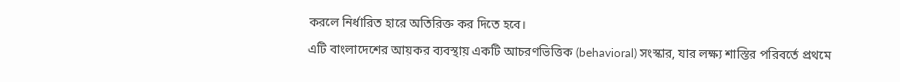করলে নির্ধারিত হারে অতিরিক্ত কর দিতে হবে।
এটি বাংলাদেশের আয়কর ব্যবস্থায় একটি আচরণভিত্তিক (behavioral) সংস্কার, যার লক্ষ্য শাস্তির পরিবর্তে প্রথমে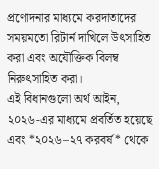প্রণোদনার মাধ্যমে করদাতাদের সময়মতো রিটার্ন দাখিলে উৎসাহিত করা এবং অযৌক্তিক বিলম্ব নিরুৎসাহিত করা।
এই বিধানগুলো অর্থ আইন, ২০২৬-এর মাধ্যমে প্রবর্তিত হয়েছে এবং *২০২৬–২৭ করবর্ষ* থেকে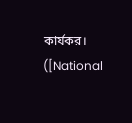কার্যকর। ([National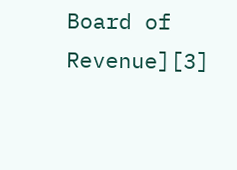Board of Revenue][3]